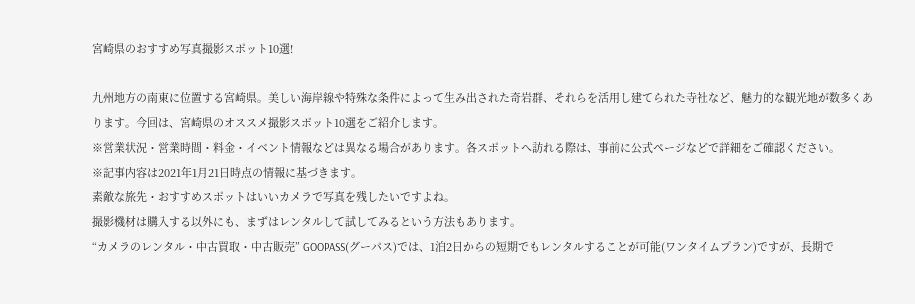宮崎県のおすすめ写真撮影スポット10選!

九州地方の南東に位置する宮崎県。美しい海岸線や特殊な条件によって生み出された奇岩群、それらを活用し建てられた寺社など、魅力的な観光地が数多くあります。今回は、宮崎県のオススメ撮影スポット10選をご紹介します。
※営業状況・営業時間・料金・イベント情報などは異なる場合があります。各スポットへ訪れる際は、事前に公式ページなどで詳細をご確認ください。
※記事内容は2021年1月21日時点の情報に基づきます。
素敵な旅先・おすすめスポットはいいカメラで写真を残したいですよね。
撮影機材は購入する以外にも、まずはレンタルして試してみるという方法もあります。
“カメラのレンタル・中古買取・中古販売” GOOPASS(グーパス)では、1泊2日からの短期でもレンタルすることが可能(ワンタイムプラン)ですが、長期で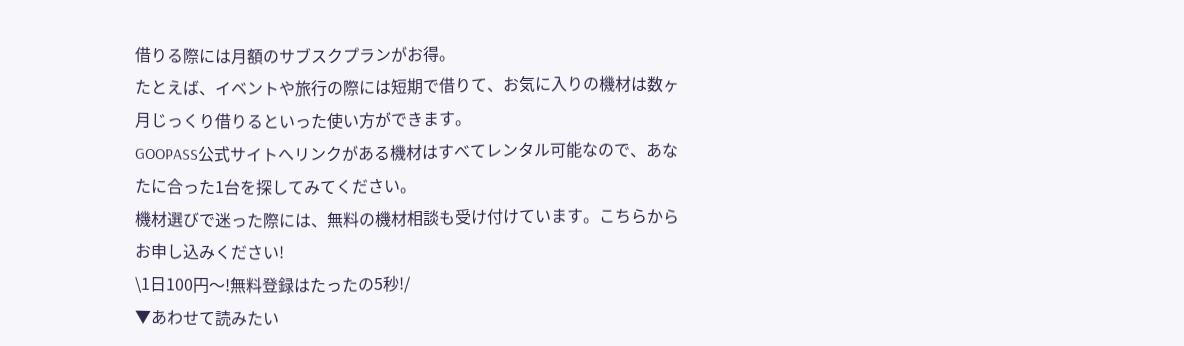借りる際には月額のサブスクプランがお得。
たとえば、イベントや旅行の際には短期で借りて、お気に入りの機材は数ヶ月じっくり借りるといった使い方ができます。
GOOPASS公式サイトへリンクがある機材はすべてレンタル可能なので、あなたに合った1台を探してみてください。
機材選びで迷った際には、無料の機材相談も受け付けています。こちらからお申し込みください!
\1日100円〜!無料登録はたったの5秒!/
▼あわせて読みたい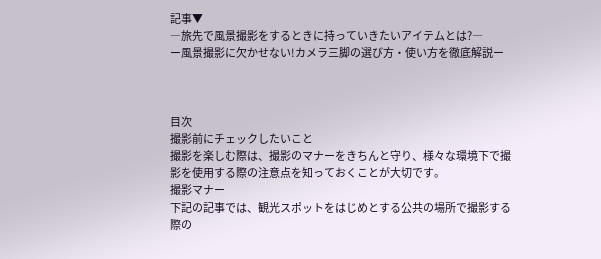記事▼
―旅先で風景撮影をするときに持っていきたいアイテムとは?―
ー風景撮影に欠かせない!カメラ三脚の選び方・使い方を徹底解説ー



目次
撮影前にチェックしたいこと
撮影を楽しむ際は、撮影のマナーをきちんと守り、様々な環境下で撮影を使用する際の注意点を知っておくことが大切です。
撮影マナー
下記の記事では、観光スポットをはじめとする公共の場所で撮影する際の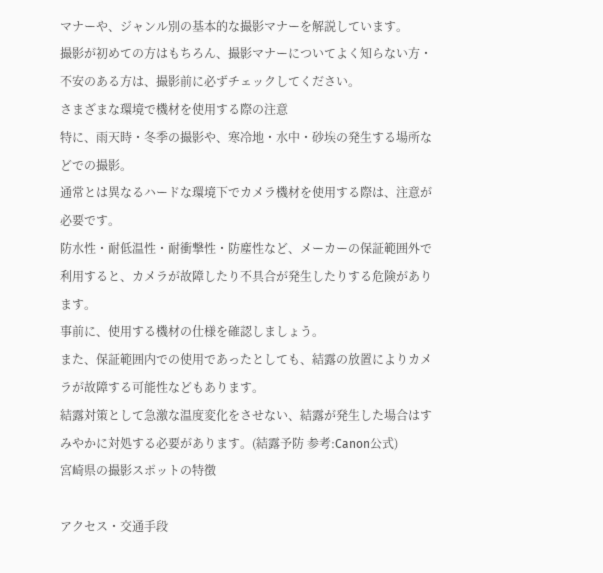マナーや、ジャンル別の基本的な撮影マナーを解説しています。
撮影が初めての方はもちろん、撮影マナーについてよく知らない方・不安のある方は、撮影前に必ずチェックしてください。
さまざまな環境で機材を使用する際の注意
特に、雨天時・冬季の撮影や、寒冷地・水中・砂埃の発生する場所などでの撮影。
通常とは異なるハードな環境下でカメラ機材を使用する際は、注意が必要です。
防水性・耐低温性・耐衝撃性・防塵性など、メーカーの保証範囲外で利用すると、カメラが故障したり不具合が発生したりする危険があります。
事前に、使用する機材の仕様を確認しましょう。
また、保証範囲内での使用であったとしても、結露の放置によりカメラが故障する可能性などもあります。
結露対策として急激な温度変化をさせない、結露が発生した場合はすみやかに対処する必要があります。(結露予防 参考:Canon公式)
宮崎県の撮影スポットの特徴

アクセス・交通手段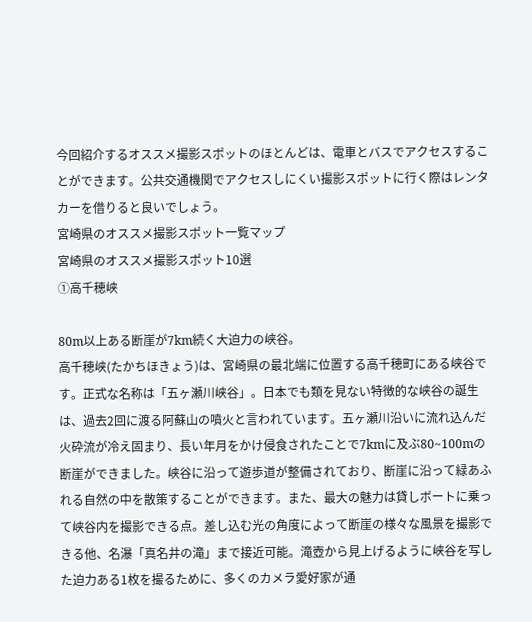今回紹介するオススメ撮影スポットのほとんどは、電車とバスでアクセスすることができます。公共交通機関でアクセスしにくい撮影スポットに行く際はレンタカーを借りると良いでしょう。
宮崎県のオススメ撮影スポット一覧マップ
宮崎県のオススメ撮影スポット10選
①高千穂峡

80m以上ある断崖が7km続く大迫力の峡谷。
高千穂峡(たかちほきょう)は、宮崎県の最北端に位置する高千穂町にある峡谷です。正式な名称は「五ヶ瀬川峡谷」。日本でも類を見ない特徴的な峡谷の誕生は、過去2回に渡る阿蘇山の噴火と言われています。五ヶ瀬川沿いに流れ込んだ火砕流が冷え固まり、長い年月をかけ侵食されたことで7kmに及ぶ80~100mの断崖ができました。峡谷に沿って遊歩道が整備されており、断崖に沿って緑あふれる自然の中を散策することができます。また、最大の魅力は貸しボートに乗って峡谷内を撮影できる点。差し込む光の角度によって断崖の様々な風景を撮影できる他、名瀑「真名井の滝」まで接近可能。滝壺から見上げるように峡谷を写した迫力ある1枚を撮るために、多くのカメラ愛好家が通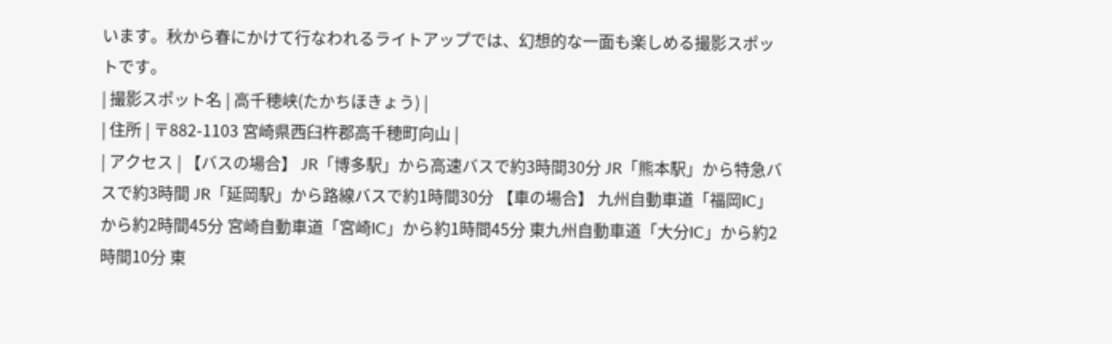います。秋から春にかけて行なわれるライトアップでは、幻想的な一面も楽しめる撮影スポットです。
| 撮影スポット名 | 高千穂峡(たかちほきょう) |
| 住所 | 〒882-1103 宮崎県西臼杵郡高千穂町向山 |
| アクセス | 【バスの場合】 JR「博多駅」から高速バスで約3時間30分 JR「熊本駅」から特急バスで約3時間 JR「延岡駅」から路線バスで約1時間30分 【車の場合】 九州自動車道「福岡IC」から約2時間45分 宮崎自動車道「宮崎IC」から約1時間45分 東九州自動車道「大分IC」から約2時間10分 東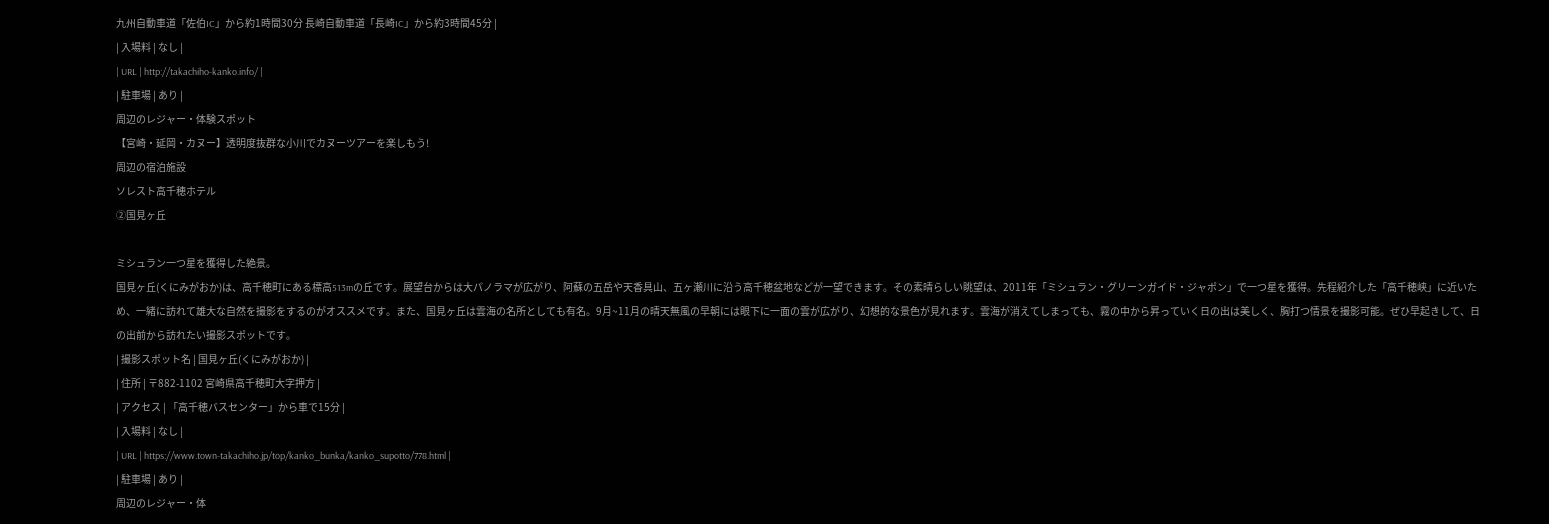九州自動車道「佐伯IC」から約1時間30分 長崎自動車道「長崎IC」から約3時間45分 |
| 入場料 | なし |
| URL | http://takachiho-kanko.info/ |
| 駐車場 | あり |
周辺のレジャー・体験スポット
【宮崎・延岡・カヌー】透明度抜群な小川でカヌーツアーを楽しもう!
周辺の宿泊施設
ソレスト高千穂ホテル
②国見ヶ丘

ミシュラン一つ星を獲得した絶景。
国見ヶ丘(くにみがおか)は、高千穂町にある標高513mの丘です。展望台からは大パノラマが広がり、阿蘇の五岳や天香具山、五ヶ瀬川に沿う高千穂盆地などが一望できます。その素晴らしい眺望は、2011年「ミシュラン・グリーンガイド・ジャポン」で一つ星を獲得。先程紹介した「高千穂峡」に近いため、一緒に訪れて雄大な自然を撮影をするのがオススメです。また、国見ヶ丘は雲海の名所としても有名。9月~11月の晴天無風の早朝には眼下に一面の雲が広がり、幻想的な景色が見れます。雲海が消えてしまっても、霧の中から昇っていく日の出は美しく、胸打つ情景を撮影可能。ぜひ早起きして、日の出前から訪れたい撮影スポットです。
| 撮影スポット名 | 国見ヶ丘(くにみがおか) |
| 住所 | 〒882-1102 宮崎県高千穂町大字押方 |
| アクセス | 「高千穂バスセンター」から車で15分 |
| 入場料 | なし |
| URL | https://www.town-takachiho.jp/top/kanko_bunka/kanko_supotto/778.html |
| 駐車場 | あり |
周辺のレジャー・体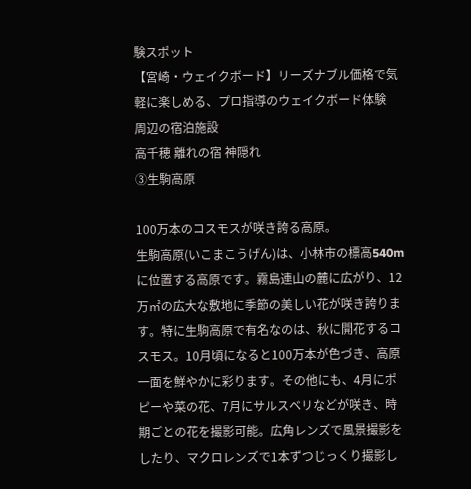験スポット
【宮崎・ウェイクボード】リーズナブル価格で気軽に楽しめる、プロ指導のウェイクボード体験
周辺の宿泊施設
高千穂 離れの宿 神隠れ
③生駒高原

100万本のコスモスが咲き誇る高原。
生駒高原(いこまこうげん)は、小林市の標高540mに位置する高原です。霧島連山の麓に広がり、12万㎡の広大な敷地に季節の美しい花が咲き誇ります。特に生駒高原で有名なのは、秋に開花するコスモス。10月頃になると100万本が色づき、高原一面を鮮やかに彩ります。その他にも、4月にポピーや菜の花、7月にサルスベリなどが咲き、時期ごとの花を撮影可能。広角レンズで風景撮影をしたり、マクロレンズで1本ずつじっくり撮影し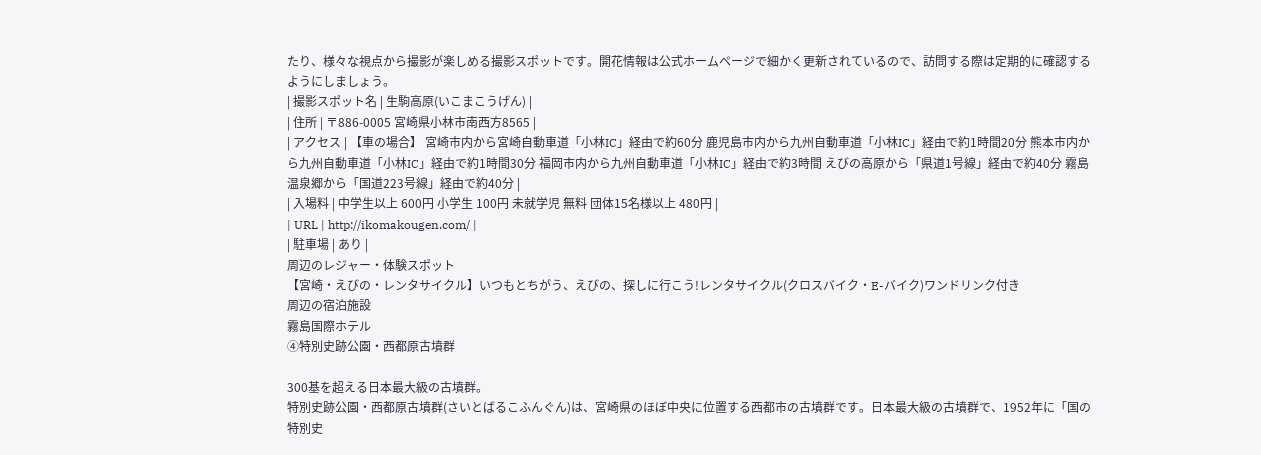たり、様々な視点から撮影が楽しめる撮影スポットです。開花情報は公式ホームページで細かく更新されているので、訪問する際は定期的に確認するようにしましょう。
| 撮影スポット名 | 生駒高原(いこまこうげん) |
| 住所 | 〒886-0005 宮崎県小林市南西方8565 |
| アクセス | 【車の場合】 宮崎市内から宮崎自動車道「小林IC」経由で約60分 鹿児島市内から九州自動車道「小林IC」経由で約1時間20分 熊本市内から九州自動車道「小林IC」経由で約1時間30分 福岡市内から九州自動車道「小林IC」経由で約3時間 えびの高原から「県道1号線」経由で約40分 霧島温泉郷から「国道223号線」経由で約40分 |
| 入場料 | 中学生以上 600円 小学生 100円 未就学児 無料 団体15名様以上 480円 |
| URL | http://ikomakougen.com/ |
| 駐車場 | あり |
周辺のレジャー・体験スポット
【宮崎・えびの・レンタサイクル】いつもとちがう、えびの、探しに行こう!レンタサイクル(クロスバイク・E-バイク)ワンドリンク付き
周辺の宿泊施設
霧島国際ホテル
④特別史跡公園・西都原古墳群

300基を超える日本最大級の古墳群。
特別史跡公園・西都原古墳群(さいとばるこふんぐん)は、宮崎県のほぼ中央に位置する西都市の古墳群です。日本最大級の古墳群で、1952年に「国の特別史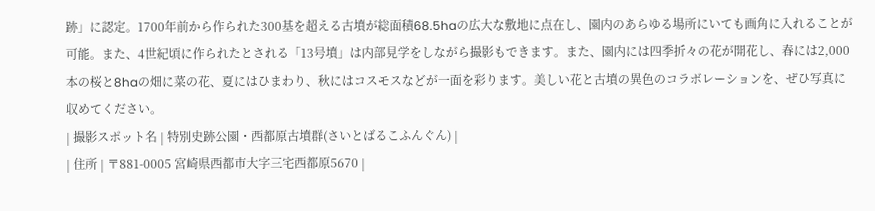跡」に認定。1700年前から作られた300基を超える古墳が総面積68.5haの広大な敷地に点在し、園内のあらゆる場所にいても画角に入れることが可能。また、4世紀頃に作られたとされる「13号墳」は内部見学をしながら撮影もできます。また、園内には四季折々の花が開花し、春には2,000本の桜と8haの畑に菜の花、夏にはひまわり、秋にはコスモスなどが一面を彩ります。美しい花と古墳の異色のコラボレーションを、ぜひ写真に収めてください。
| 撮影スポット名 | 特別史跡公園・西都原古墳群(さいとばるこふんぐん) |
| 住所 | 〒881-0005 宮崎県西都市大字三宅西都原5670 |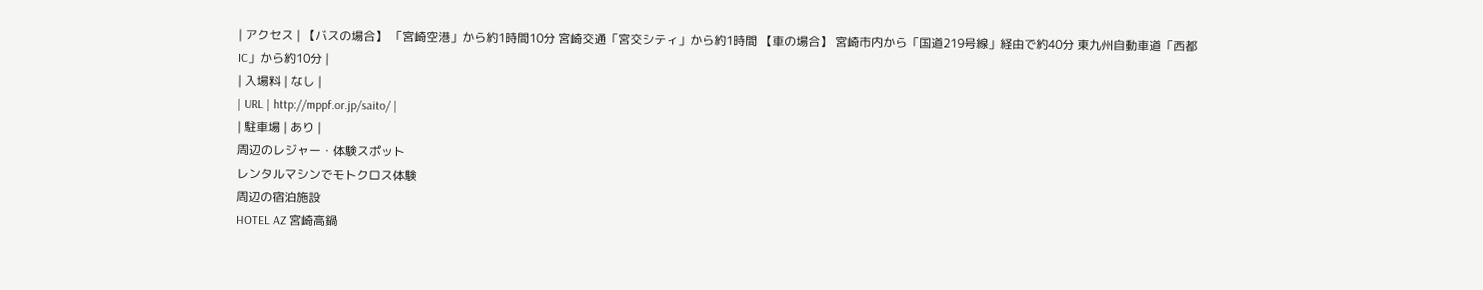| アクセス | 【バスの場合】 「宮崎空港」から約1時間10分 宮崎交通「宮交シティ」から約1時間 【車の場合】 宮崎市内から「国道219号線」経由で約40分 東九州自動車道「西都IC」から約10分 |
| 入場料 | なし |
| URL | http://mppf.or.jp/saito/ |
| 駐車場 | あり |
周辺のレジャー・体験スポット
レンタルマシンでモトクロス体験
周辺の宿泊施設
HOTEL AZ 宮崎高鍋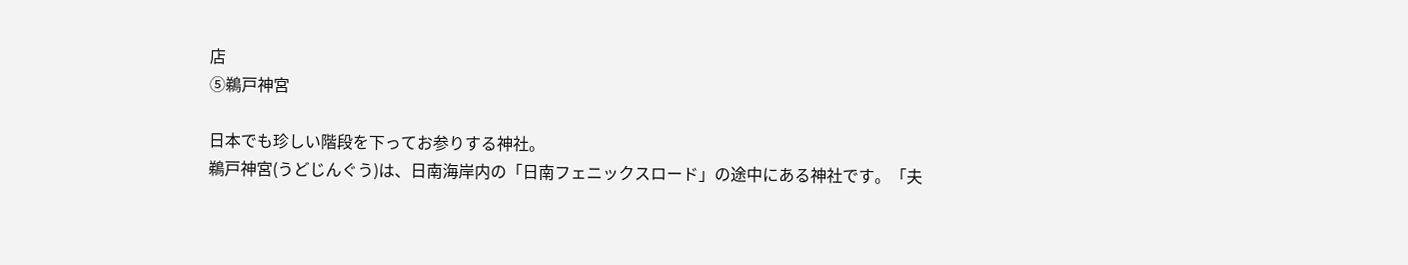店
⑤鵜戸神宮

日本でも珍しい階段を下ってお参りする神社。
鵜戸神宮(うどじんぐう)は、日南海岸内の「日南フェニックスロード」の途中にある神社です。「夫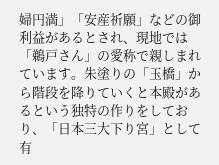婦円満」「安産祈願」などの御利益があるとされ、現地では「鵜戸さん」の愛称で親しまれています。朱塗りの「玉橋」から階段を降りていくと本殿があるという独特の作りをしており、「日本三大下り宮」として有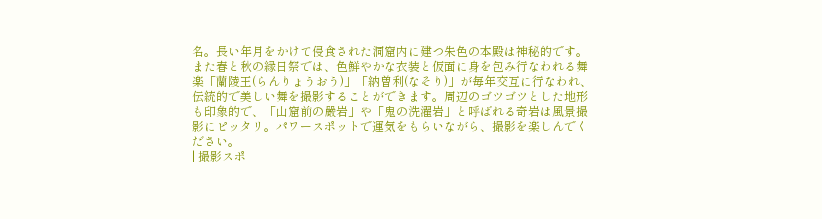名。長い年月をかけて侵食された洞窟内に建つ朱色の本殿は神秘的です。また春と秋の縁日祭では、色鮮やかな衣装と仮面に身を包み行なわれる舞楽「蘭陵王(らんりょうおう)」「納曽利(なそり)」が毎年交互に行なわれ、伝統的で美しい舞を撮影することができます。周辺のゴツゴツとした地形も印象的で、「山窟前の嚴岩」や「鬼の洗濯岩」と呼ばれる奇岩は風景撮影にピッタリ。パワースポットで運気をもらいながら、撮影を楽しんでください。
| 撮影スポ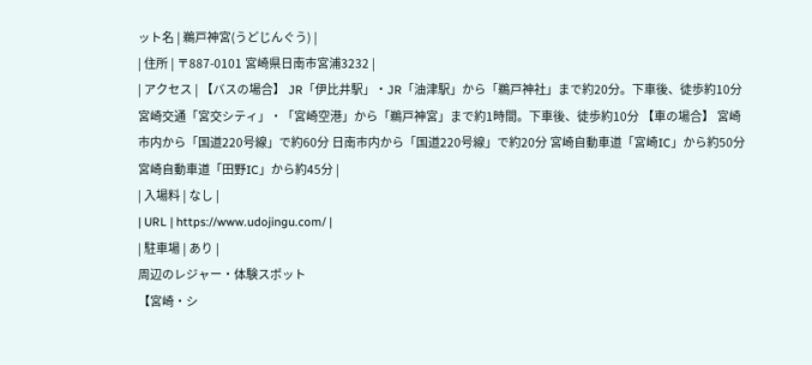ット名 | 鵜戸神宮(うどじんぐう) |
| 住所 | 〒887-0101 宮崎県日南市宮浦3232 |
| アクセス | 【バスの場合】 JR「伊比井駅」・JR「油津駅」から「鵜戸神社」まで約20分。下車後、徒歩約10分 宮崎交通「宮交シティ」・「宮崎空港」から「鵜戸神宮」まで約1時間。下車後、徒歩約10分 【車の場合】 宮崎市内から「国道220号線」で約60分 日南市内から「国道220号線」で約20分 宮崎自動車道「宮崎IC」から約50分 宮崎自動車道「田野IC」から約45分 |
| 入場料 | なし |
| URL | https://www.udojingu.com/ |
| 駐車場 | あり |
周辺のレジャー・体験スポット
【宮崎・シ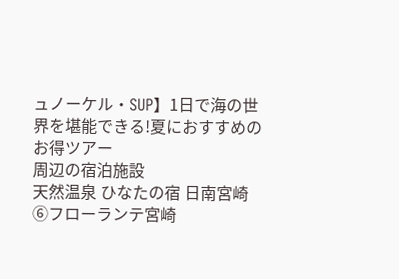ュノーケル・SUP】1日で海の世界を堪能できる!夏におすすめのお得ツアー
周辺の宿泊施設
天然温泉 ひなたの宿 日南宮崎
⑥フローランテ宮崎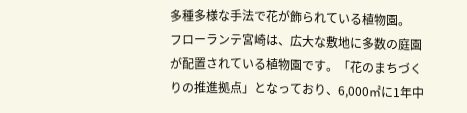多種多様な手法で花が飾られている植物園。
フローランテ宮崎は、広大な敷地に多数の庭園が配置されている植物園です。「花のまちづくりの推進拠点」となっており、6,000㎡に1年中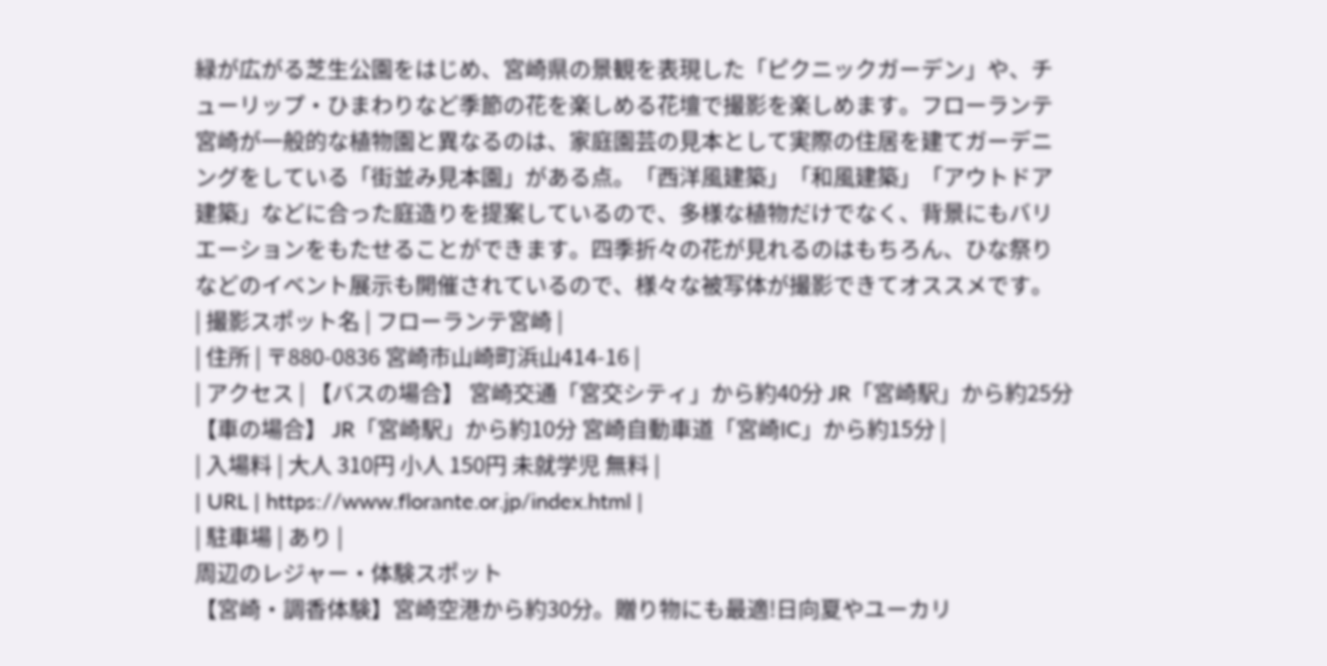緑が広がる芝生公園をはじめ、宮崎県の景観を表現した「ピクニックガーデン」や、チューリップ・ひまわりなど季節の花を楽しめる花壇で撮影を楽しめます。フローランテ宮崎が一般的な植物園と異なるのは、家庭園芸の見本として実際の住居を建てガーデニングをしている「街並み見本園」がある点。「西洋風建築」「和風建築」「アウトドア建築」などに合った庭造りを提案しているので、多様な植物だけでなく、背景にもバリエーションをもたせることができます。四季折々の花が見れるのはもちろん、ひな祭りなどのイベント展示も開催されているので、様々な被写体が撮影できてオススメです。
| 撮影スポット名 | フローランテ宮崎 |
| 住所 | 〒880-0836 宮崎市山崎町浜山414-16 |
| アクセス | 【バスの場合】 宮崎交通「宮交シティ」から約40分 JR「宮崎駅」から約25分 【車の場合】 JR「宮崎駅」から約10分 宮崎自動車道「宮崎IC」から約15分 |
| 入場料 | 大人 310円 小人 150円 未就学児 無料 |
| URL | https://www.florante.or.jp/index.html |
| 駐車場 | あり |
周辺のレジャー・体験スポット
【宮崎・調香体験】宮崎空港から約30分。贈り物にも最適!日向夏やユーカリ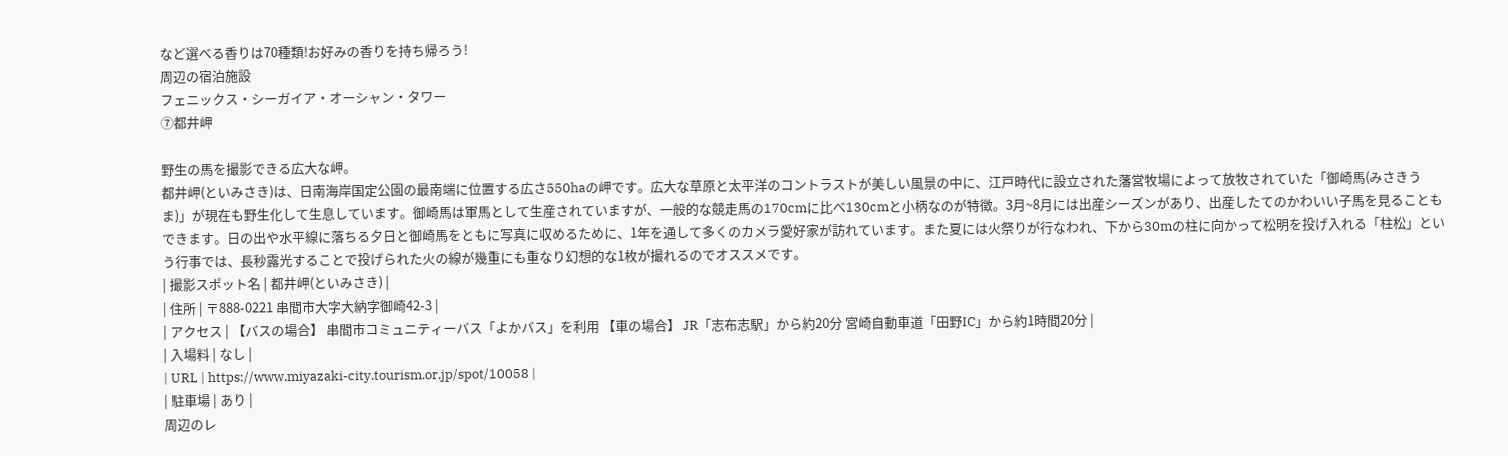など選べる香りは70種類!お好みの香りを持ち帰ろう!
周辺の宿泊施設
フェニックス・シーガイア・オーシャン・タワー
⑦都井岬

野生の馬を撮影できる広大な岬。
都井岬(といみさき)は、日南海岸国定公園の最南端に位置する広さ550haの岬です。広大な草原と太平洋のコントラストが美しい風景の中に、江戸時代に設立された藩営牧場によって放牧されていた「御崎馬(みさきうま)」が現在も野生化して生息しています。御崎馬は軍馬として生産されていますが、一般的な競走馬の170cmに比べ130cmと小柄なのが特徴。3月~8月には出産シーズンがあり、出産したてのかわいい子馬を見ることもできます。日の出や水平線に落ちる夕日と御崎馬をともに写真に収めるために、1年を通して多くのカメラ愛好家が訪れています。また夏には火祭りが行なわれ、下から30mの柱に向かって松明を投げ入れる「柱松」という行事では、長秒露光することで投げられた火の線が幾重にも重なり幻想的な1枚が撮れるのでオススメです。
| 撮影スポット名 | 都井岬(といみさき) |
| 住所 | 〒888-0221 串間市大字大納字御崎42-3 |
| アクセス | 【バスの場合】 串間市コミュニティーバス「よかバス」を利用 【車の場合】 JR「志布志駅」から約20分 宮崎自動車道「田野IC」から約1時間20分 |
| 入場料 | なし |
| URL | https://www.miyazaki-city.tourism.or.jp/spot/10058 |
| 駐車場 | あり |
周辺のレ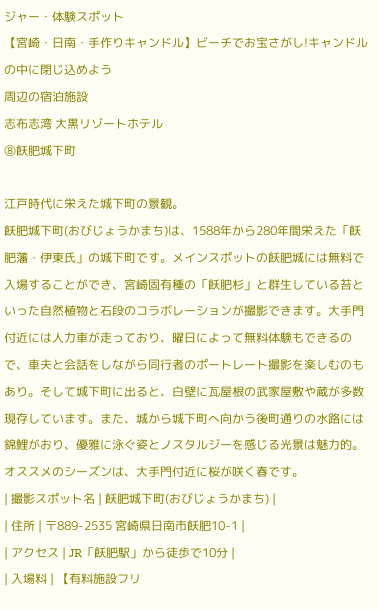ジャー・体験スポット
【宮崎・日南・手作りキャンドル】ビーチでお宝さがし!キャンドルの中に閉じ込めよう
周辺の宿泊施設
志布志湾 大黒リゾートホテル
⑧飫肥城下町

江戸時代に栄えた城下町の景観。
飫肥城下町(おびじょうかまち)は、1588年から280年間栄えた「飫肥藩・伊東氏」の城下町です。メインスポットの飫肥城には無料で入場することができ、宮崎固有種の「飫肥杉」と群生している苔といった自然植物と石段のコラボレーションが撮影できます。大手門付近には人力車が走っており、曜日によって無料体験もできるので、車夫と会話をしながら同行者のポートレート撮影を楽しむのもあり。そして城下町に出ると、白壁に瓦屋根の武家屋敷や蔵が多数現存しています。また、城から城下町へ向かう後町通りの水路には錦鯉がおり、優雅に泳ぐ姿とノスタルジーを感じる光景は魅力的。オススメのシーズンは、大手門付近に桜が咲く春です。
| 撮影スポット名 | 飫肥城下町(おびじょうかまち) |
| 住所 | 〒889-2535 宮崎県日南市飫肥10-1 |
| アクセス | JR「飫肥駅」から徒歩で10分 |
| 入場料 | 【有料施設フリ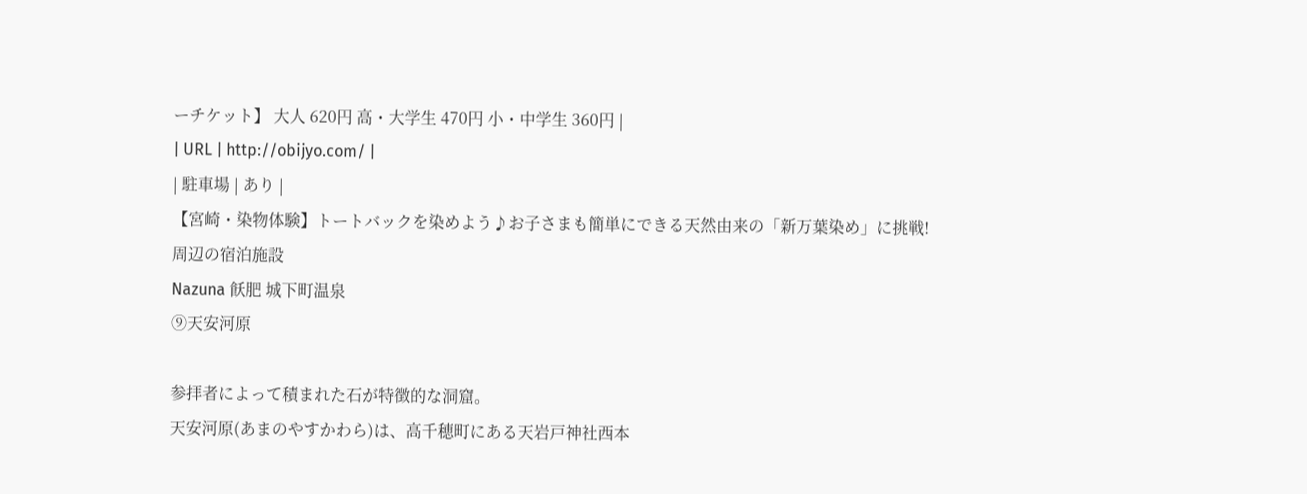ーチケット】 大人 620円 高・大学生 470円 小・中学生 360円 |
| URL | http://obijyo.com/ |
| 駐車場 | あり |
【宮崎・染物体験】トートバックを染めよう♪お子さまも簡単にできる天然由来の「新万葉染め」に挑戦!
周辺の宿泊施設
Nazuna 飫肥 城下町温泉
⑨天安河原

参拝者によって積まれた石が特徴的な洞窟。
天安河原(あまのやすかわら)は、高千穂町にある天岩戸神社西本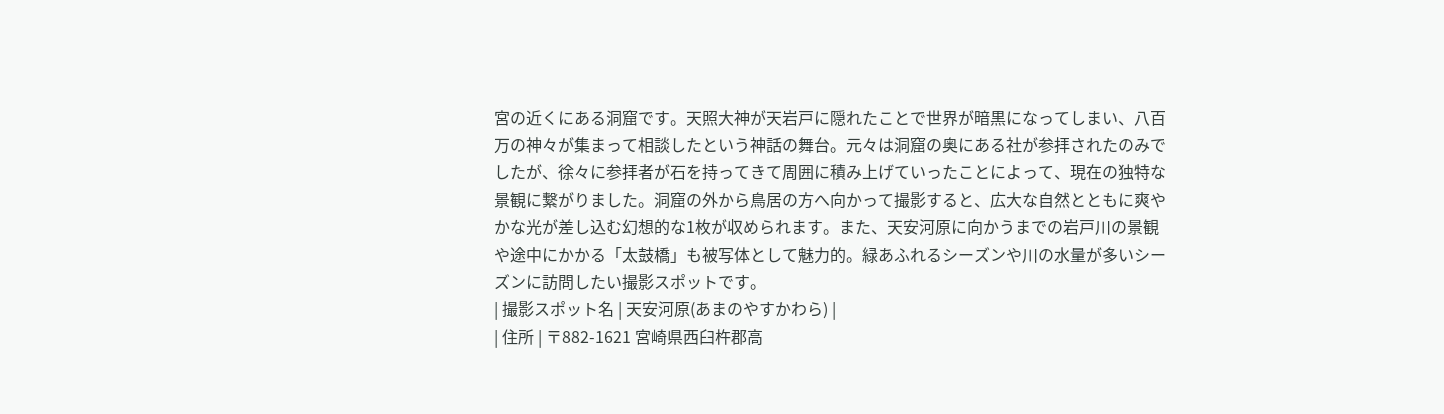宮の近くにある洞窟です。天照大神が天岩戸に隠れたことで世界が暗黒になってしまい、八百万の神々が集まって相談したという神話の舞台。元々は洞窟の奥にある社が参拝されたのみでしたが、徐々に参拝者が石を持ってきて周囲に積み上げていったことによって、現在の独特な景観に繋がりました。洞窟の外から鳥居の方へ向かって撮影すると、広大な自然とともに爽やかな光が差し込む幻想的な1枚が収められます。また、天安河原に向かうまでの岩戸川の景観や途中にかかる「太鼓橋」も被写体として魅力的。緑あふれるシーズンや川の水量が多いシーズンに訪問したい撮影スポットです。
| 撮影スポット名 | 天安河原(あまのやすかわら) |
| 住所 | 〒882-1621 宮崎県西臼杵郡高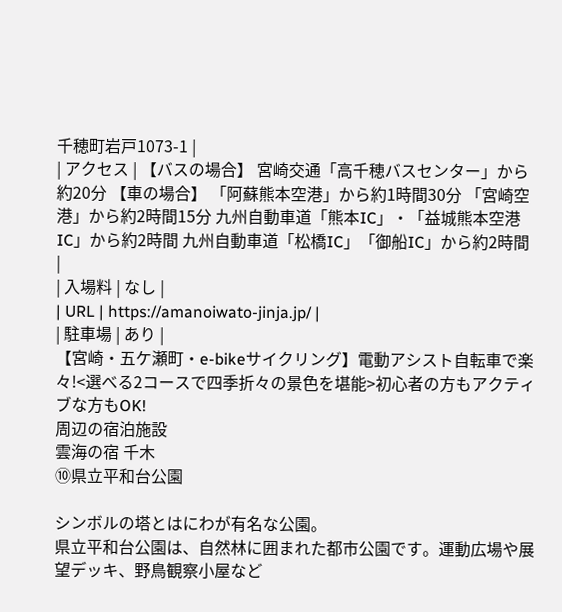千穂町岩戸1073-1 |
| アクセス | 【バスの場合】 宮崎交通「高千穂バスセンター」から約20分 【車の場合】 「阿蘇熊本空港」から約1時間30分 「宮崎空港」から約2時間15分 九州自動車道「熊本IC」・「益城熊本空港IC」から約2時間 九州自動車道「松橋IC」「御船IC」から約2時間 |
| 入場料 | なし |
| URL | https://amanoiwato-jinja.jp/ |
| 駐車場 | あり |
【宮崎・五ケ瀬町・e-bikeサイクリング】電動アシスト自転車で楽々!<選べる2コースで四季折々の景色を堪能>初心者の方もアクティブな方もOK!
周辺の宿泊施設
雲海の宿 千木
⑩県立平和台公園

シンボルの塔とはにわが有名な公園。
県立平和台公園は、自然林に囲まれた都市公園です。運動広場や展望デッキ、野鳥観察小屋など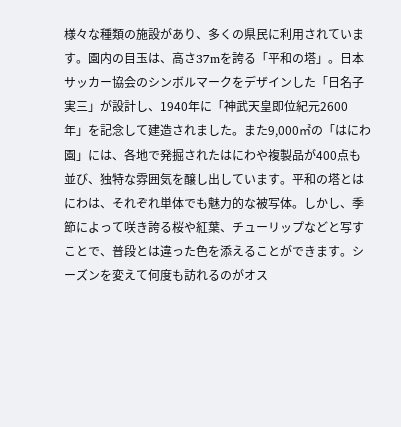様々な種類の施設があり、多くの県民に利用されています。園内の目玉は、高さ37mを誇る「平和の塔」。日本サッカー協会のシンボルマークをデザインした「日名子実三」が設計し、1940年に「神武天皇即位紀元2600年」を記念して建造されました。また9,000㎡の「はにわ園」には、各地で発掘されたはにわや複製品が400点も並び、独特な雰囲気を醸し出しています。平和の塔とはにわは、それぞれ単体でも魅力的な被写体。しかし、季節によって咲き誇る桜や紅葉、チューリップなどと写すことで、普段とは違った色を添えることができます。シーズンを変えて何度も訪れるのがオス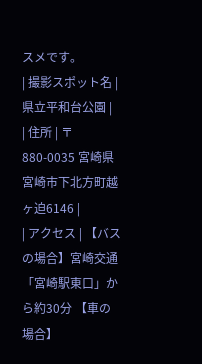スメです。
| 撮影スポット名 | 県立平和台公園 |
| 住所 | 〒880-0035 宮崎県宮崎市下北方町越ヶ迫6146 |
| アクセス | 【バスの場合】宮崎交通「宮崎駅東口」から約30分 【車の場合】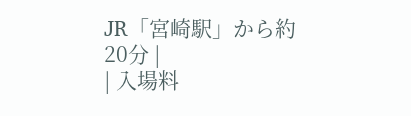JR「宮崎駅」から約20分 |
| 入場料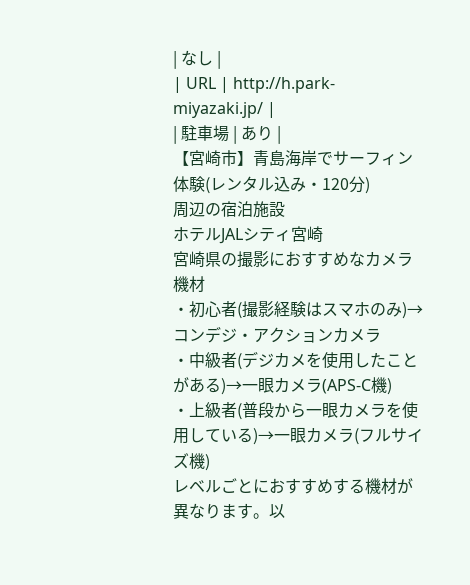| なし |
| URL | http://h.park-miyazaki.jp/ |
| 駐車場 | あり |
【宮崎市】青島海岸でサーフィン体験(レンタル込み・120分)
周辺の宿泊施設
ホテルJALシティ宮崎
宮崎県の撮影におすすめなカメラ機材
・初心者(撮影経験はスマホのみ)→コンデジ・アクションカメラ
・中級者(デジカメを使用したことがある)→一眼カメラ(APS-C機)
・上級者(普段から一眼カメラを使用している)→一眼カメラ(フルサイズ機)
レベルごとにおすすめする機材が異なります。以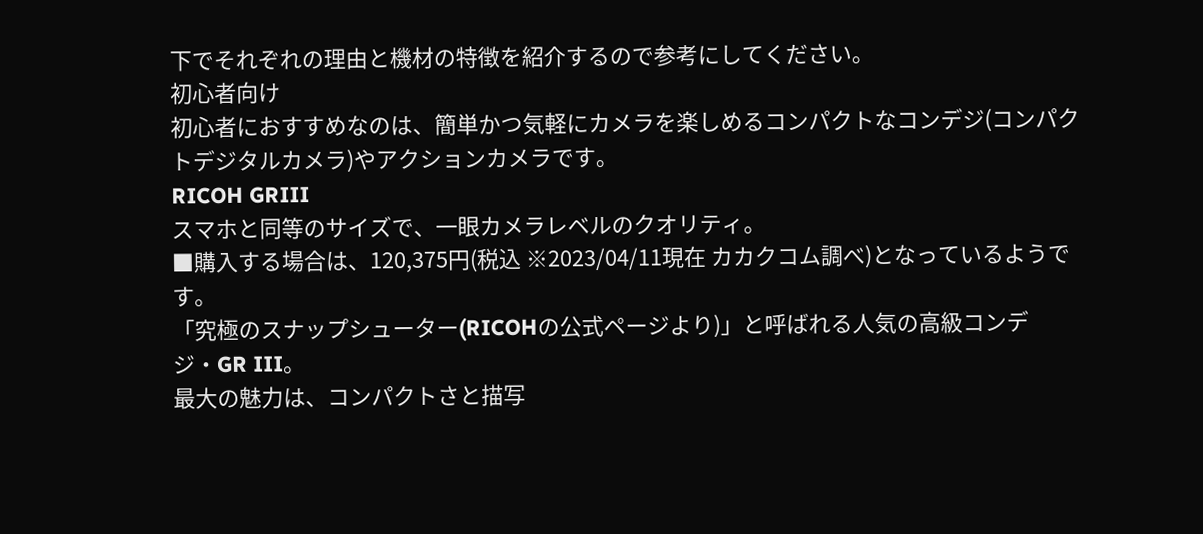下でそれぞれの理由と機材の特徴を紹介するので参考にしてください。
初心者向け
初心者におすすめなのは、簡単かつ気軽にカメラを楽しめるコンパクトなコンデジ(コンパクトデジタルカメラ)やアクションカメラです。
RICOH GRIII
スマホと同等のサイズで、一眼カメラレベルのクオリティ。
■購入する場合は、120,375円(税込 ※2023/04/11現在 カカクコム調べ)となっているようです。
「究極のスナップシューター(RICOHの公式ページより)」と呼ばれる人気の高級コンデジ・GR III。
最大の魅力は、コンパクトさと描写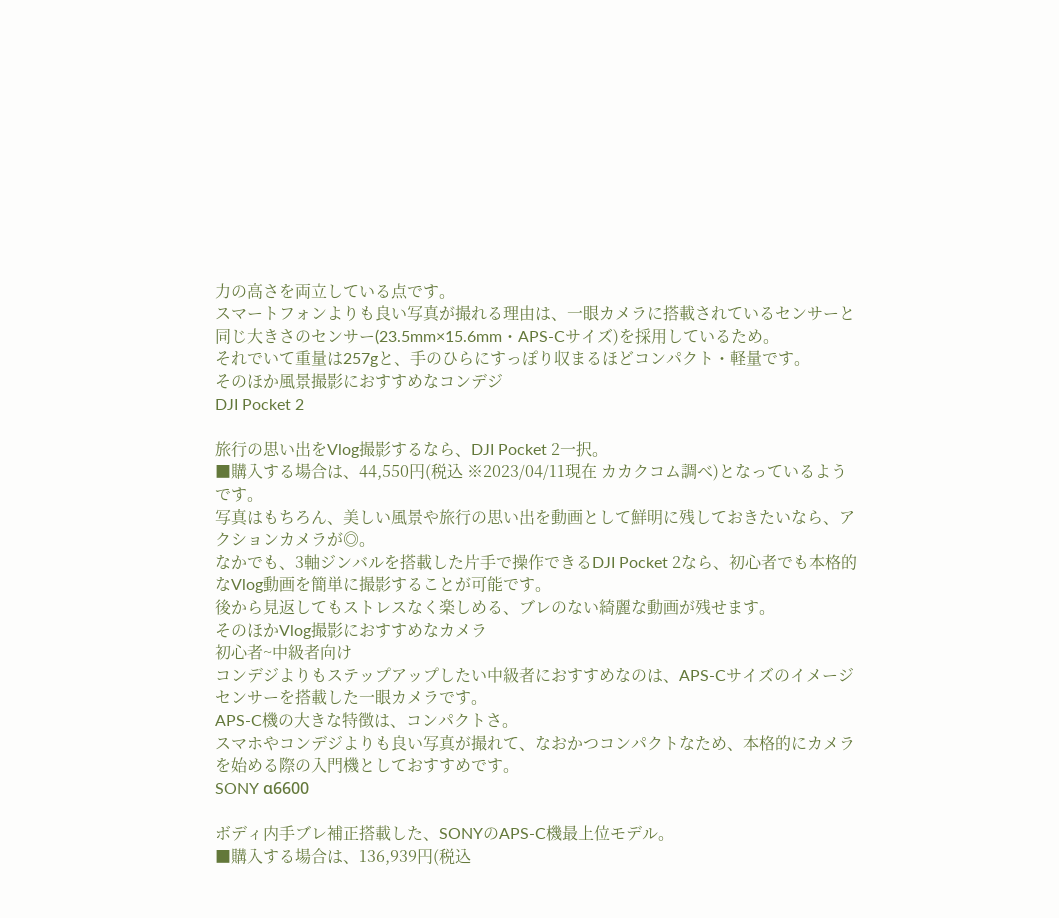力の高さを両立している点です。
スマートフォンよりも良い写真が撮れる理由は、一眼カメラに搭載されているセンサーと同じ大きさのセンサー(23.5mm×15.6mm・APS-Cサイズ)を採用しているため。
それでいて重量は257gと、手のひらにすっぽり収まるほどコンパクト・軽量です。
そのほか風景撮影におすすめなコンデジ
DJI Pocket 2

旅行の思い出をVlog撮影するなら、DJI Pocket 2一択。
■購入する場合は、44,550円(税込 ※2023/04/11現在 カカクコム調べ)となっているようです。
写真はもちろん、美しい風景や旅行の思い出を動画として鮮明に残しておきたいなら、アクションカメラが◎。
なかでも、3軸ジンバルを搭載した片手で操作できるDJI Pocket 2なら、初心者でも本格的なVlog動画を簡単に撮影することが可能です。
後から見返してもストレスなく楽しめる、ブレのない綺麗な動画が残せます。
そのほかVlog撮影におすすめなカメラ
初心者~中級者向け
コンデジよりもステップアップしたい中級者におすすめなのは、APS-Cサイズのイメージセンサーを搭載した一眼カメラです。
APS-C機の大きな特徴は、コンパクトさ。
スマホやコンデジよりも良い写真が撮れて、なおかつコンパクトなため、本格的にカメラを始める際の入門機としておすすめです。
SONY α6600

ボディ内手ブレ補正搭載した、SONYのAPS-C機最上位モデル。
■購入する場合は、136,939円(税込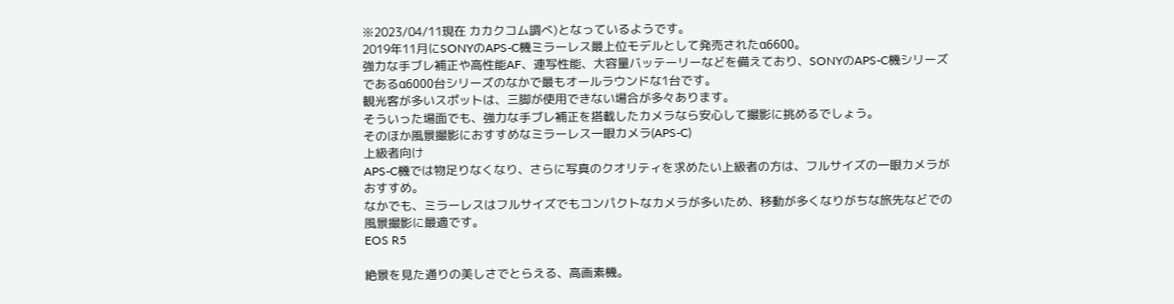※2023/04/11現在 カカクコム調べ)となっているようです。
2019年11月にSONYのAPS-C機ミラーレス最上位モデルとして発売されたα6600。
強力な手ブレ補正や高性能AF、連写性能、大容量バッテーリーなどを備えており、SONYのAPS-C機シリーズであるα6000台シリーズのなかで最もオールラウンドな1台です。
観光客が多いスポットは、三脚が使用できない場合が多々あります。
そういった場面でも、強力な手ブレ補正を搭載したカメラなら安心して撮影に挑めるでしょう。
そのほか風景撮影におすすめなミラーレス一眼カメラ(APS-C)
上級者向け
APS-C機では物足りなくなり、さらに写真のクオリティを求めたい上級者の方は、フルサイズの一眼カメラがおすすめ。
なかでも、ミラーレスはフルサイズでもコンパクトなカメラが多いため、移動が多くなりがちな旅先などでの風景撮影に最適です。
EOS R5

絶景を見た通りの美しさでとらえる、高画素機。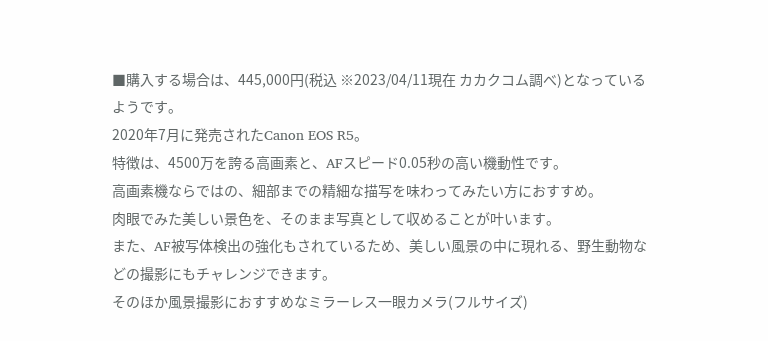■購入する場合は、445,000円(税込 ※2023/04/11現在 カカクコム調べ)となっているようです。
2020年7月に発売されたCanon EOS R5。
特徴は、4500万を誇る高画素と、AFスピード0.05秒の高い機動性です。
高画素機ならではの、細部までの精細な描写を味わってみたい方におすすめ。
肉眼でみた美しい景色を、そのまま写真として収めることが叶います。
また、AF被写体検出の強化もされているため、美しい風景の中に現れる、野生動物などの撮影にもチャレンジできます。
そのほか風景撮影におすすめなミラーレス一眼カメラ(フルサイズ)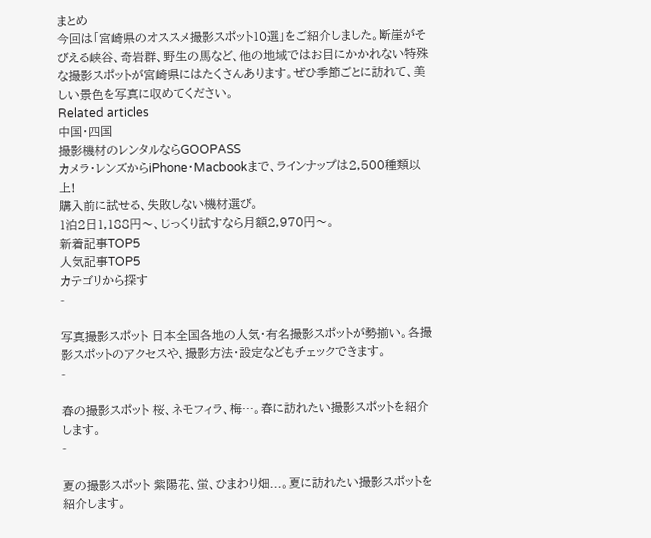まとめ
今回は「宮崎県のオススメ撮影スポット10選」をご紹介しました。断崖がそびえる峡谷、奇岩群、野生の馬など、他の地域ではお目にかかれない特殊な撮影スポットが宮崎県にはたくさんあります。ぜひ季節ごとに訪れて、美しい景色を写真に収めてください。
Related articles
中国・四国
撮影機材のレンタルならGOOPASS
カメラ・レンズからiPhone・Macbookまで、ラインナップは2,500種類以上!
購入前に試せる、失敗しない機材選び。
1泊2日1,188円〜、じっくり試すなら月額2,970円〜。
新着記事TOP5
人気記事TOP5
カテゴリから探す
-

写真撮影スポット 日本全国各地の人気・有名撮影スポットが勢揃い。各撮影スポットのアクセスや、撮影方法・設定などもチェックできます。
-

春の撮影スポット 桜、ネモフィラ、梅…。春に訪れたい撮影スポットを紹介します。
-

夏の撮影スポット 紫陽花、蛍、ひまわり畑...。夏に訪れたい撮影スポットを紹介します。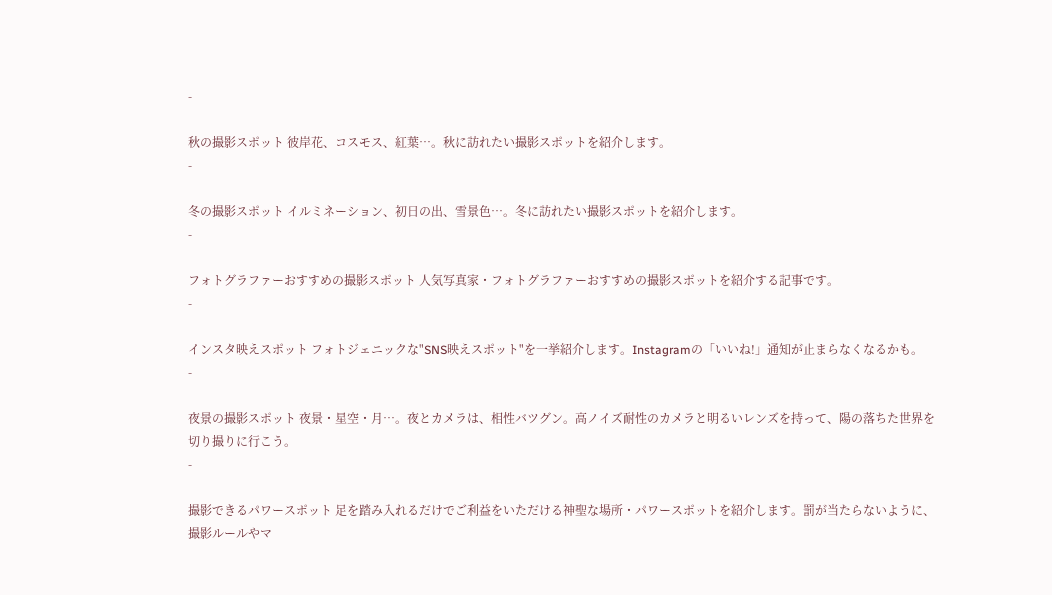-

秋の撮影スポット 彼岸花、コスモス、紅葉…。秋に訪れたい撮影スポットを紹介します。
-

冬の撮影スポット イルミネーション、初日の出、雪景色…。冬に訪れたい撮影スポットを紹介します。
-

フォトグラファーおすすめの撮影スポット 人気写真家・フォトグラファーおすすめの撮影スポットを紹介する記事です。
-

インスタ映えスポット フォトジェニックな"SNS映えスポット"を一挙紹介します。Instagramの「いいね!」通知が止まらなくなるかも。
-

夜景の撮影スポット 夜景・星空・月…。夜とカメラは、相性バツグン。高ノイズ耐性のカメラと明るいレンズを持って、陽の落ちた世界を切り撮りに行こう。
-

撮影できるパワースポット 足を踏み入れるだけでご利益をいただける神聖な場所・パワースポットを紹介します。罰が当たらないように、撮影ルールやマ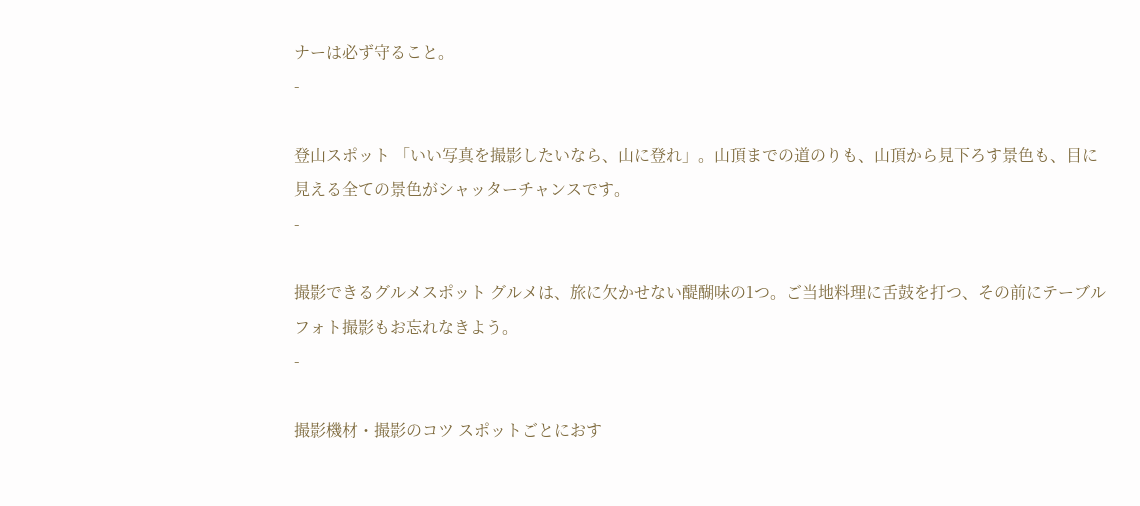ナーは必ず守ること。
-

登山スポット 「いい写真を撮影したいなら、山に登れ」。山頂までの道のりも、山頂から見下ろす景色も、目に見える全ての景色がシャッターチャンスです。
-

撮影できるグルメスポット グルメは、旅に欠かせない醍醐味の1つ。ご当地料理に舌鼓を打つ、その前にテーブルフォト撮影もお忘れなきよう。
-

撮影機材・撮影のコツ スポットごとにおす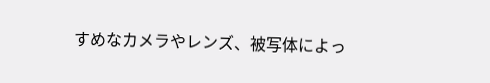すめなカメラやレンズ、被写体によっ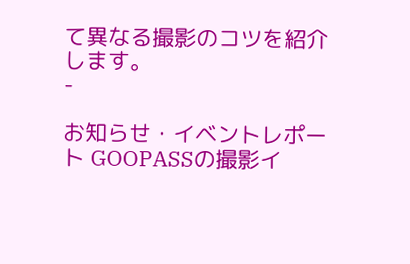て異なる撮影のコツを紹介します。
-

お知らせ・イベントレポート GOOPASSの撮影イ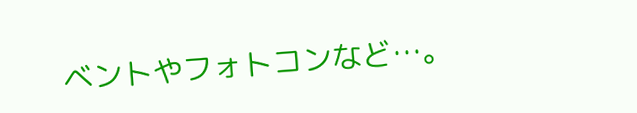ベントやフォトコンなど…。